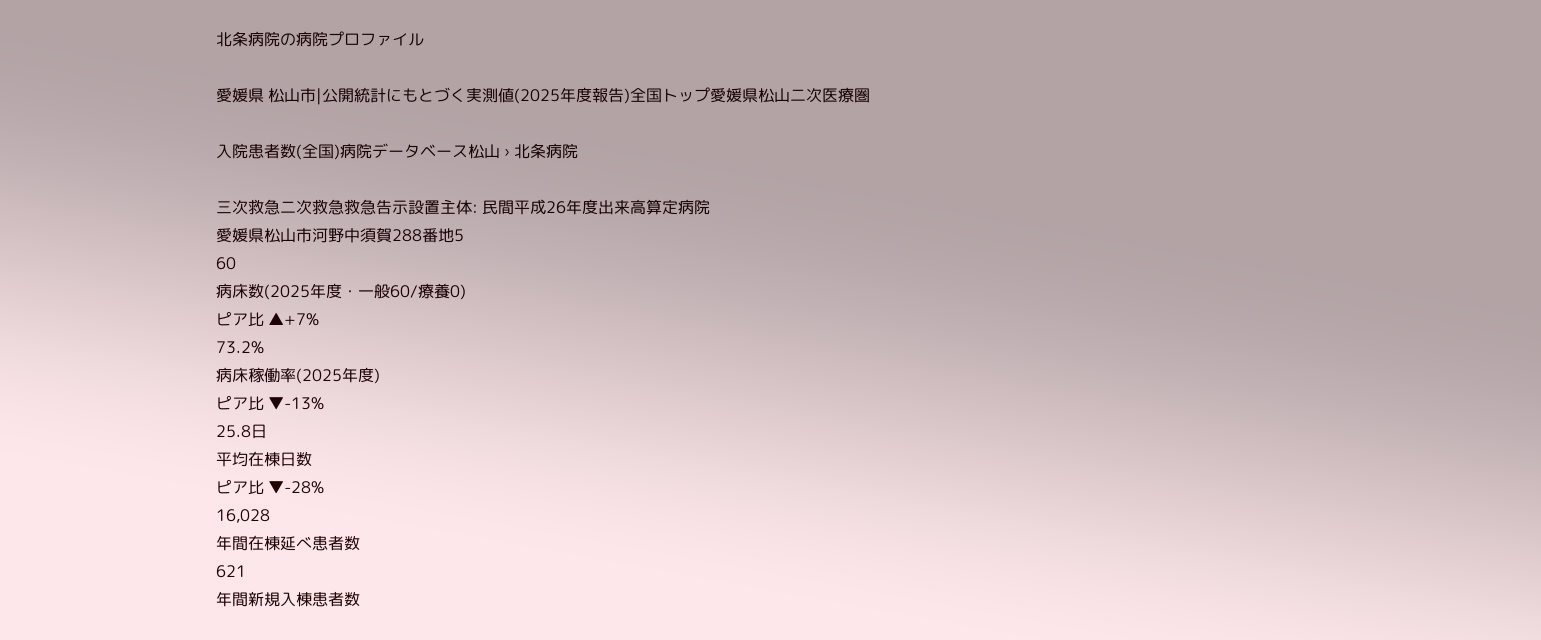北条病院の病院プロファイル

愛媛県 松山市|公開統計にもとづく実測値(2025年度報告)全国トップ愛媛県松山二次医療圏

入院患者数(全国)病院データベース松山 › 北条病院

三次救急二次救急救急告示設置主体: 民間平成26年度出来高算定病院
愛媛県松山市河野中須賀288番地5
60
病床数(2025年度・一般60/療養0)
ピア比 ▲+7%
73.2%
病床稼働率(2025年度)
ピア比 ▼-13%
25.8日
平均在棟日数
ピア比 ▼-28%
16,028
年間在棟延べ患者数
621
年間新規入棟患者数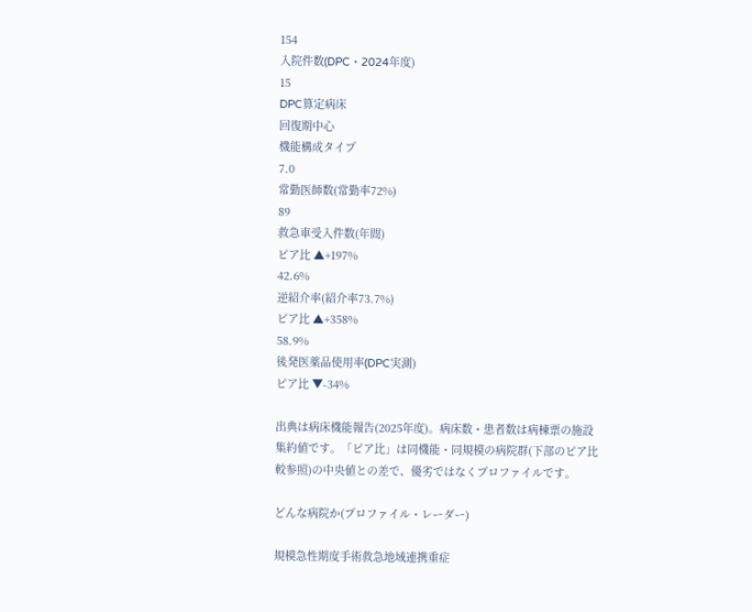154
入院件数(DPC・2024年度)
15
DPC算定病床
回復期中心
機能構成タイプ
7.0
常勤医師数(常勤率72%)
89
救急車受入件数(年間)
ピア比 ▲+197%
42.6%
逆紹介率(紹介率73.7%)
ピア比 ▲+358%
58.9%
後発医薬品使用率(DPC実測)
ピア比 ▼-34%

出典は病床機能報告(2025年度)。病床数・患者数は病棟票の施設集約値です。「ピア比」は同機能・同規模の病院群(下部のピア比較参照)の中央値との差で、優劣ではなくプロファイルです。

どんな病院か(プロファイル・レーダー)

規模急性期度手術救急地域連携重症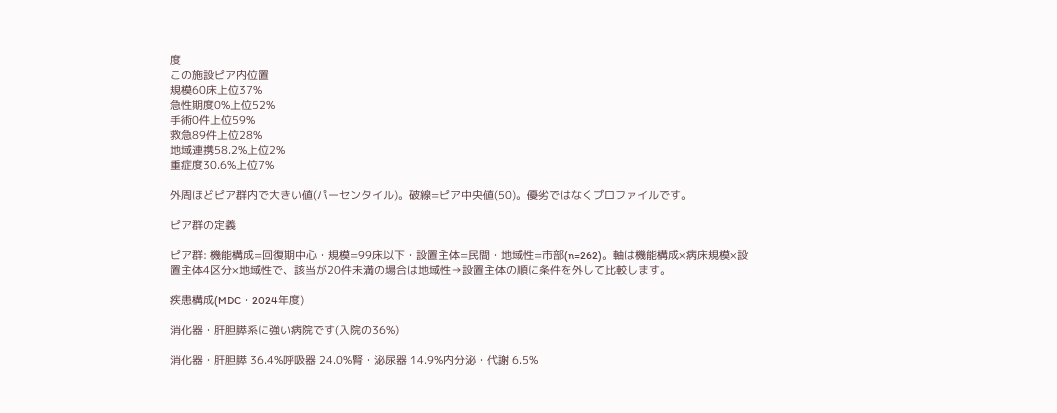度
この施設ピア内位置
規模60床上位37%
急性期度0%上位52%
手術0件上位59%
救急89件上位28%
地域連携58.2%上位2%
重症度30.6%上位7%

外周ほどピア群内で大きい値(パーセンタイル)。破線=ピア中央値(50)。優劣ではなくプロファイルです。

ピア群の定義

ピア群: 機能構成=回復期中心・規模=99床以下・設置主体=民間・地域性=市部(n=262)。軸は機能構成×病床規模×設置主体4区分×地域性で、該当が20件未満の場合は地域性→設置主体の順に条件を外して比較します。

疾患構成(MDC・2024年度)

消化器・肝胆膵系に強い病院です(入院の36%)

消化器・肝胆膵 36.4%呼吸器 24.0%腎・泌尿器 14.9%内分泌・代謝 6.5%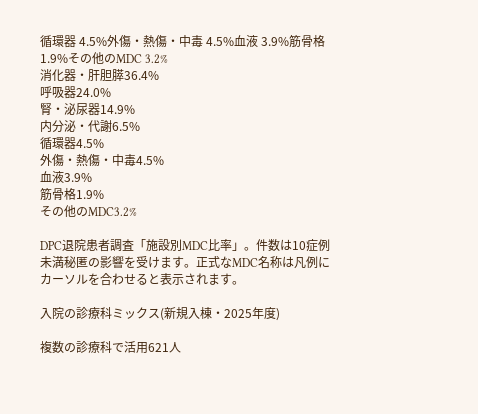循環器 4.5%外傷・熱傷・中毒 4.5%血液 3.9%筋骨格 1.9%その他のMDC 3.2%
消化器・肝胆膵36.4%
呼吸器24.0%
腎・泌尿器14.9%
内分泌・代謝6.5%
循環器4.5%
外傷・熱傷・中毒4.5%
血液3.9%
筋骨格1.9%
その他のMDC3.2%

DPC退院患者調査「施設別MDC比率」。件数は10症例未満秘匿の影響を受けます。正式なMDC名称は凡例にカーソルを合わせると表示されます。

入院の診療科ミックス(新規入棟・2025年度)

複数の診療科で活用621人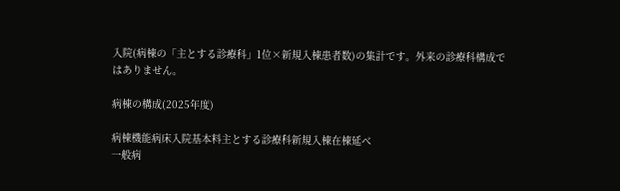入院(病棟の「主とする診療科」1位×新規入棟患者数)の集計です。外来の診療科構成ではありません。

病棟の構成(2025年度)

病棟機能病床入院基本料主とする診療科新規入棟在棟延べ
一般病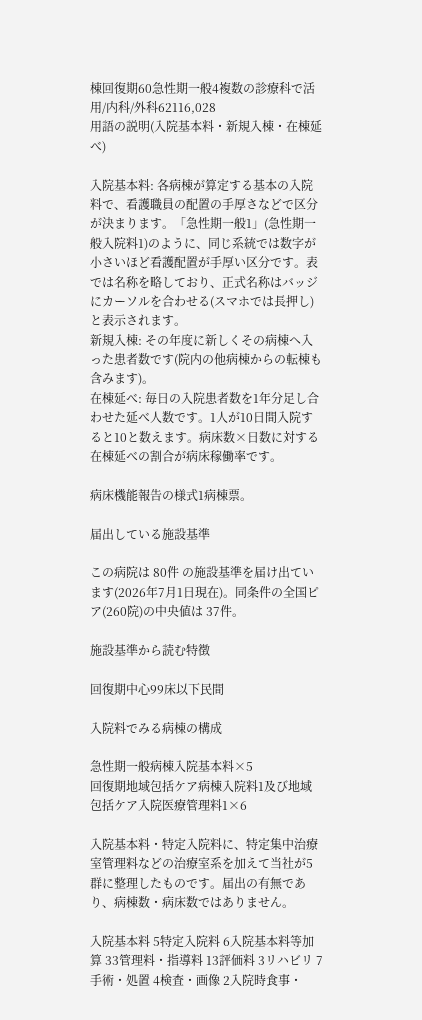棟回復期60急性期一般4複数の診療科で活用/内科/外科62116,028
用語の説明(入院基本料・新規入棟・在棟延べ)

入院基本料: 各病棟が算定する基本の入院料で、看護職員の配置の手厚さなどで区分が決まります。「急性期一般1」(急性期一般入院料1)のように、同じ系統では数字が小さいほど看護配置が手厚い区分です。表では名称を略しており、正式名称はバッジにカーソルを合わせる(スマホでは長押し)と表示されます。
新規入棟: その年度に新しくその病棟へ入った患者数です(院内の他病棟からの転棟も含みます)。
在棟延べ: 毎日の入院患者数を1年分足し合わせた延べ人数です。1人が10日間入院すると10と数えます。病床数×日数に対する在棟延べの割合が病床稼働率です。

病床機能報告の様式1病棟票。

届出している施設基準

この病院は 80件 の施設基準を届け出ています(2026年7月1日現在)。同条件の全国ピア(260院)の中央値は 37件。

施設基準から読む特徴

回復期中心99床以下民間

入院料でみる病棟の構成

急性期一般病棟入院基本料×5
回復期地域包括ケア病棟入院料1及び地域包括ケア入院医療管理料1×6

入院基本料・特定入院料に、特定集中治療室管理料などの治療室系を加えて当社が5群に整理したものです。届出の有無であり、病棟数・病床数ではありません。

入院基本料 5特定入院料 6入院基本料等加算 33管理料・指導料 13評価料 3リハビリ 7手術・処置 4検査・画像 2入院時食事・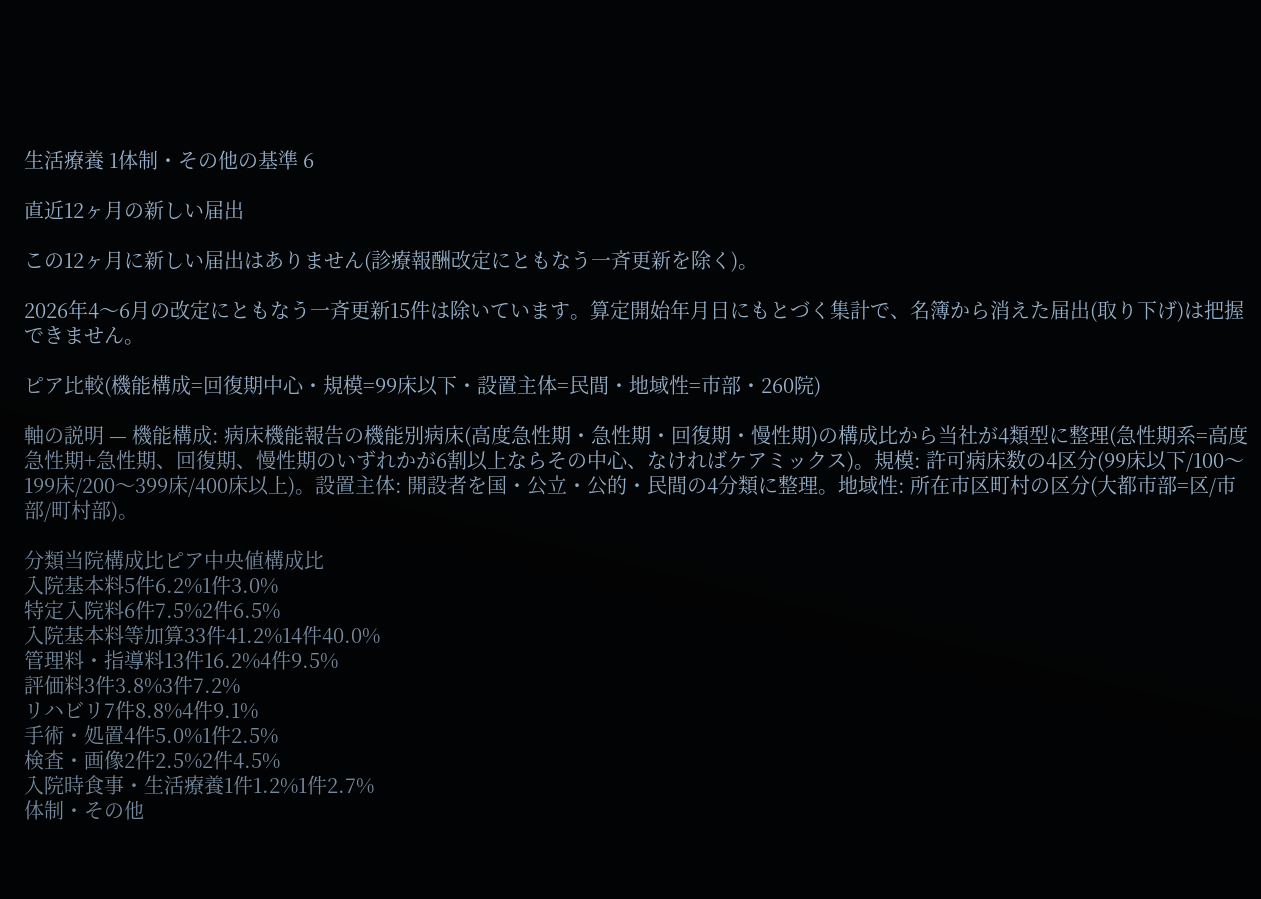生活療養 1体制・その他の基準 6

直近12ヶ月の新しい届出

この12ヶ月に新しい届出はありません(診療報酬改定にともなう一斉更新を除く)。

2026年4〜6月の改定にともなう一斉更新15件は除いています。算定開始年月日にもとづく集計で、名簿から消えた届出(取り下げ)は把握できません。

ピア比較(機能構成=回復期中心・規模=99床以下・設置主体=民間・地域性=市部・260院)

軸の説明 — 機能構成: 病床機能報告の機能別病床(高度急性期・急性期・回復期・慢性期)の構成比から当社が4類型に整理(急性期系=高度急性期+急性期、回復期、慢性期のいずれかが6割以上ならその中心、なければケアミックス)。規模: 許可病床数の4区分(99床以下/100〜199床/200〜399床/400床以上)。設置主体: 開設者を国・公立・公的・民間の4分類に整理。地域性: 所在市区町村の区分(大都市部=区/市部/町村部)。

分類当院構成比ピア中央値構成比
入院基本料5件6.2%1件3.0%
特定入院料6件7.5%2件6.5%
入院基本料等加算33件41.2%14件40.0%
管理料・指導料13件16.2%4件9.5%
評価料3件3.8%3件7.2%
リハビリ7件8.8%4件9.1%
手術・処置4件5.0%1件2.5%
検査・画像2件2.5%2件4.5%
入院時食事・生活療養1件1.2%1件2.7%
体制・その他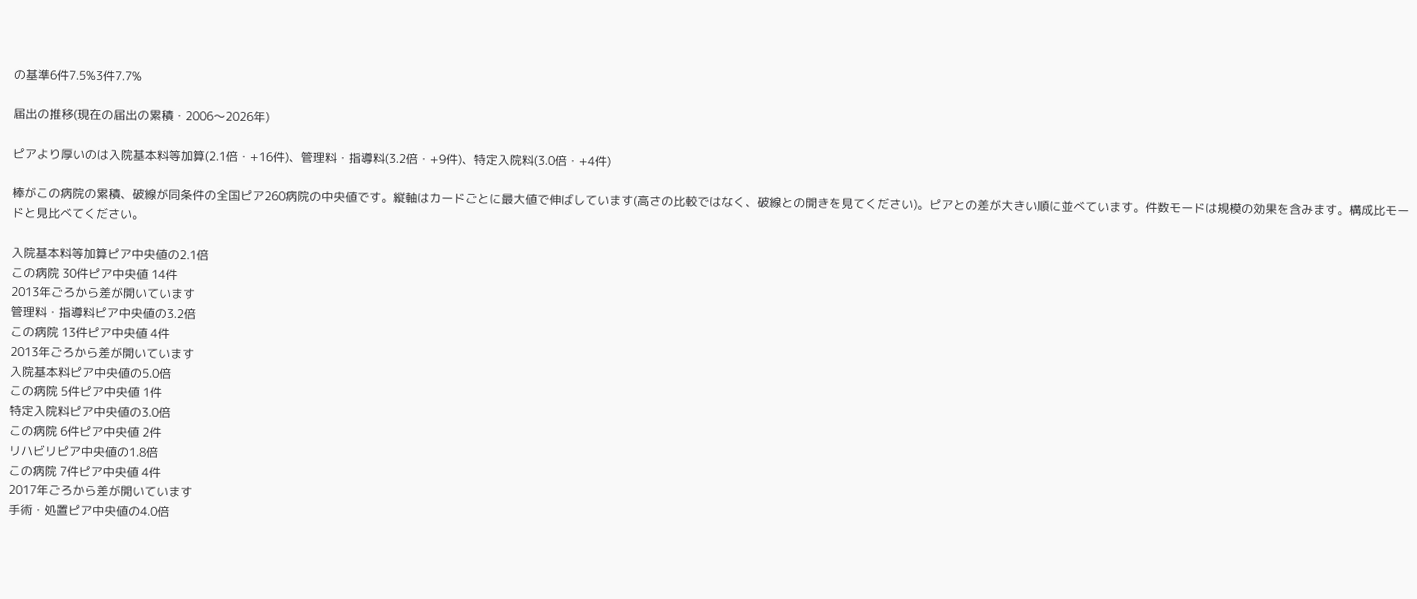の基準6件7.5%3件7.7%

届出の推移(現在の届出の累積・2006〜2026年)

ピアより厚いのは入院基本料等加算(2.1倍・+16件)、管理料・指導料(3.2倍・+9件)、特定入院料(3.0倍・+4件)

棒がこの病院の累積、破線が同条件の全国ピア260病院の中央値です。縦軸はカードごとに最大値で伸ばしています(高さの比較ではなく、破線との開きを見てください)。ピアとの差が大きい順に並べています。件数モードは規模の効果を含みます。構成比モードと見比べてください。

入院基本料等加算ピア中央値の2.1倍
この病院 30件ピア中央値 14件
2013年ごろから差が開いています
管理料・指導料ピア中央値の3.2倍
この病院 13件ピア中央値 4件
2013年ごろから差が開いています
入院基本料ピア中央値の5.0倍
この病院 5件ピア中央値 1件
特定入院料ピア中央値の3.0倍
この病院 6件ピア中央値 2件
リハビリピア中央値の1.8倍
この病院 7件ピア中央値 4件
2017年ごろから差が開いています
手術・処置ピア中央値の4.0倍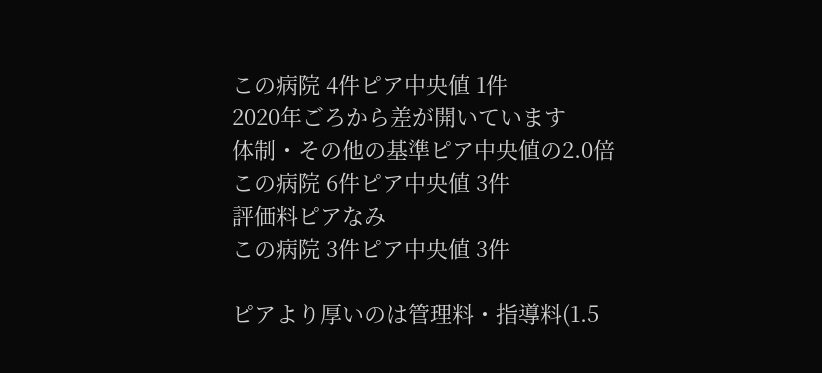この病院 4件ピア中央値 1件
2020年ごろから差が開いています
体制・その他の基準ピア中央値の2.0倍
この病院 6件ピア中央値 3件
評価料ピアなみ
この病院 3件ピア中央値 3件

ピアより厚いのは管理料・指導料(1.5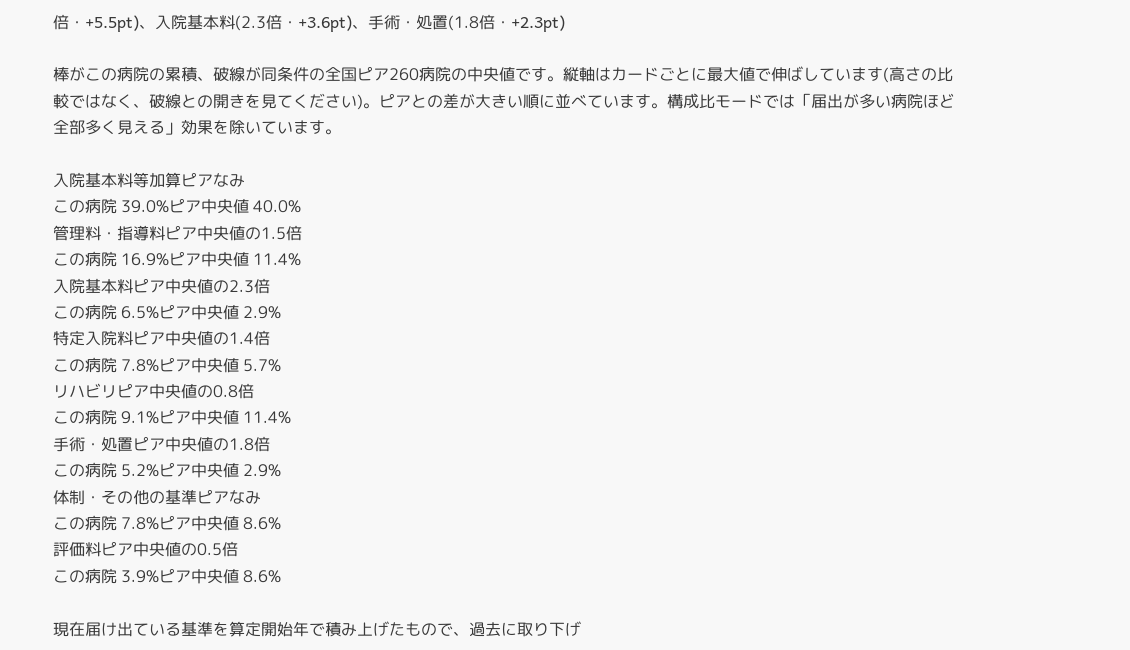倍・+5.5pt)、入院基本料(2.3倍・+3.6pt)、手術・処置(1.8倍・+2.3pt)

棒がこの病院の累積、破線が同条件の全国ピア260病院の中央値です。縦軸はカードごとに最大値で伸ばしています(高さの比較ではなく、破線との開きを見てください)。ピアとの差が大きい順に並べています。構成比モードでは「届出が多い病院ほど全部多く見える」効果を除いています。

入院基本料等加算ピアなみ
この病院 39.0%ピア中央値 40.0%
管理料・指導料ピア中央値の1.5倍
この病院 16.9%ピア中央値 11.4%
入院基本料ピア中央値の2.3倍
この病院 6.5%ピア中央値 2.9%
特定入院料ピア中央値の1.4倍
この病院 7.8%ピア中央値 5.7%
リハビリピア中央値の0.8倍
この病院 9.1%ピア中央値 11.4%
手術・処置ピア中央値の1.8倍
この病院 5.2%ピア中央値 2.9%
体制・その他の基準ピアなみ
この病院 7.8%ピア中央値 8.6%
評価料ピア中央値の0.5倍
この病院 3.9%ピア中央値 8.6%

現在届け出ている基準を算定開始年で積み上げたもので、過去に取り下げ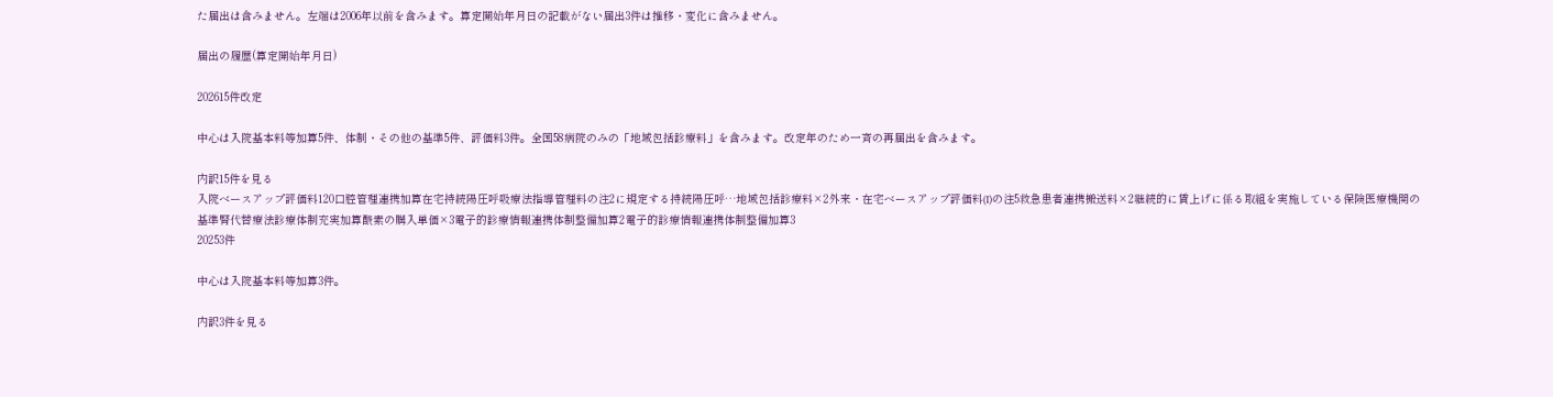た届出は含みません。左端は2006年以前を含みます。算定開始年月日の記載がない届出3件は推移・変化に含みません。

届出の履歴(算定開始年月日)

202615件改定

中心は入院基本料等加算5件、体制・その他の基準5件、評価料3件。全国58病院のみの「地域包括診療料」を含みます。改定年のため一斉の再届出を含みます。

内訳15件を見る
入院ベースアップ評価料120口腔管理連携加算在宅持続陽圧呼吸療法指導管理料の注2に規定する持続陽圧呼…地域包括診療料×2外来・在宅ベースアップ評価料(I)の注5救急患者連携搬送料×2継続的に賃上げに係る取組を実施している保険医療機関の基準腎代替療法診療体制充実加算酸素の購入単価×3電子的診療情報連携体制整備加算2電子的診療情報連携体制整備加算3
20253件

中心は入院基本料等加算3件。

内訳3件を見る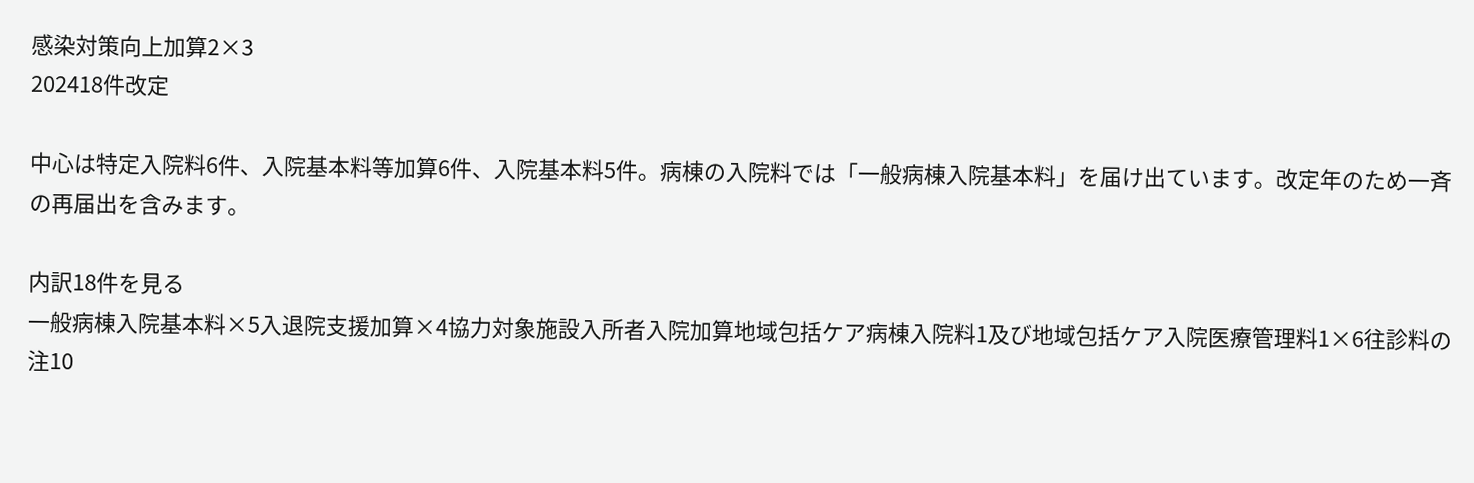感染対策向上加算2×3
202418件改定

中心は特定入院料6件、入院基本料等加算6件、入院基本料5件。病棟の入院料では「一般病棟入院基本料」を届け出ています。改定年のため一斉の再届出を含みます。

内訳18件を見る
一般病棟入院基本料×5入退院支援加算×4協力対象施設入所者入院加算地域包括ケア病棟入院料1及び地域包括ケア入院医療管理料1×6往診料の注10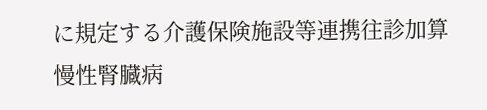に規定する介護保険施設等連携往診加算慢性腎臓病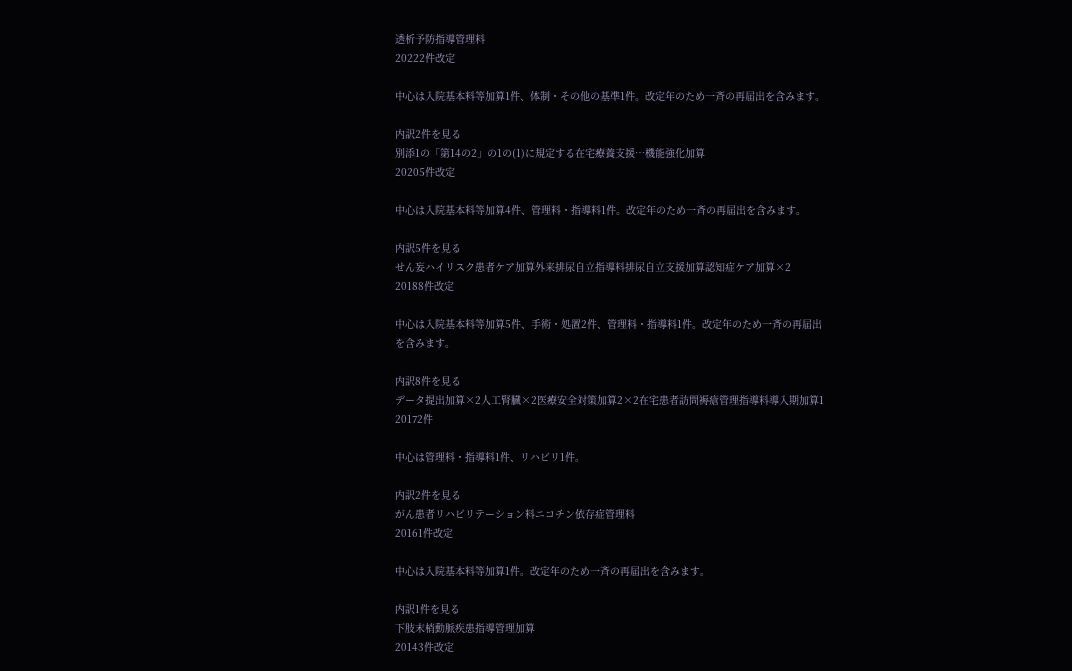透析予防指導管理料
20222件改定

中心は入院基本料等加算1件、体制・その他の基準1件。改定年のため一斉の再届出を含みます。

内訳2件を見る
別添1の「第14の2」の1の(1)に規定する在宅療養支援…機能強化加算
20205件改定

中心は入院基本料等加算4件、管理料・指導料1件。改定年のため一斉の再届出を含みます。

内訳5件を見る
せん妄ハイリスク患者ケア加算外来排尿自立指導料排尿自立支援加算認知症ケア加算×2
20188件改定

中心は入院基本料等加算5件、手術・処置2件、管理料・指導料1件。改定年のため一斉の再届出を含みます。

内訳8件を見る
データ提出加算×2人工腎臓×2医療安全対策加算2×2在宅患者訪問褥瘡管理指導料導入期加算1
20172件

中心は管理料・指導料1件、リハビリ1件。

内訳2件を見る
がん患者リハビリテーション料ニコチン依存症管理料
20161件改定

中心は入院基本料等加算1件。改定年のため一斉の再届出を含みます。

内訳1件を見る
下肢末梢動脈疾患指導管理加算
20143件改定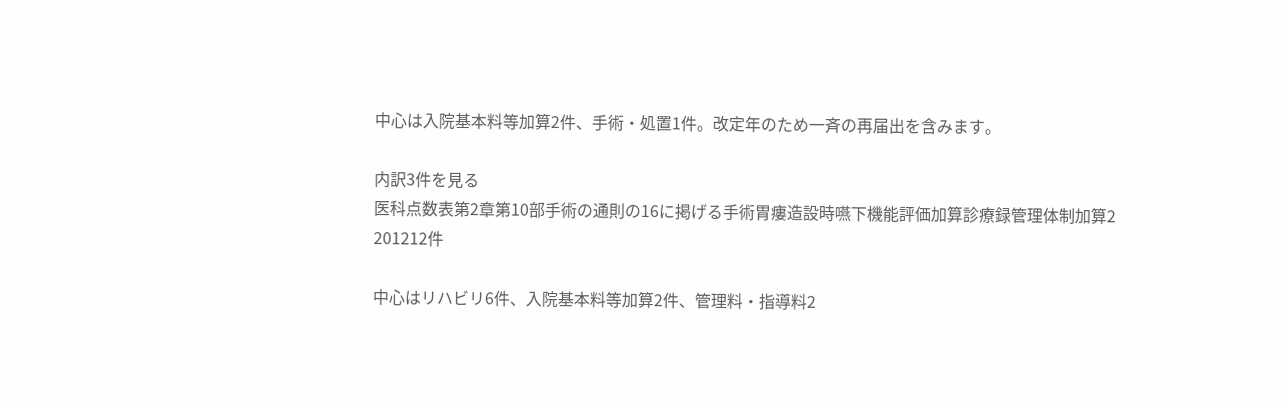中心は入院基本料等加算2件、手術・処置1件。改定年のため一斉の再届出を含みます。

内訳3件を見る
医科点数表第2章第10部手術の通則の16に掲げる手術胃瘻造設時嚥下機能評価加算診療録管理体制加算2
201212件

中心はリハビリ6件、入院基本料等加算2件、管理料・指導料2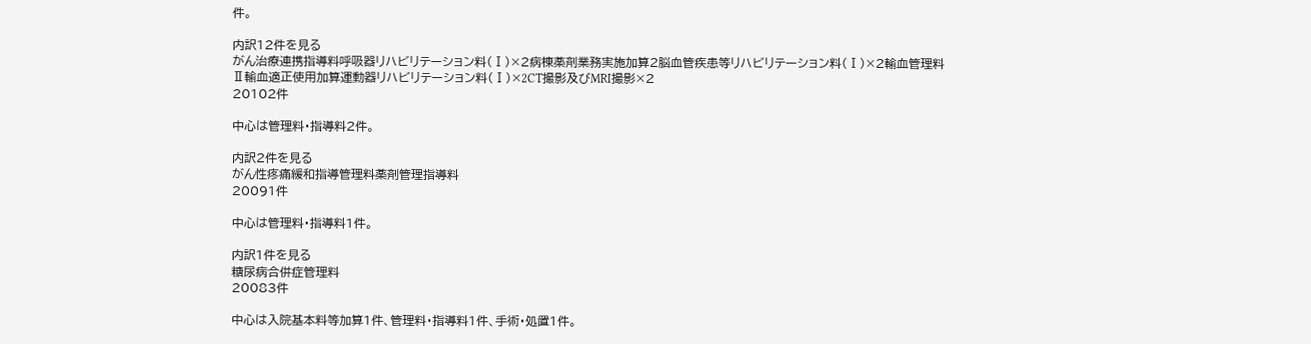件。

内訳12件を見る
がん治療連携指導料呼吸器リハビリテーション料(Ⅰ)×2病棟薬剤業務実施加算2脳血管疾患等リハビリテーション料(Ⅰ)×2輸血管理料Ⅱ輸血適正使用加算運動器リハビリテーション料(Ⅰ)×2CT撮影及びMRI撮影×2
20102件

中心は管理料・指導料2件。

内訳2件を見る
がん性疼痛緩和指導管理料薬剤管理指導料
20091件

中心は管理料・指導料1件。

内訳1件を見る
糖尿病合併症管理料
20083件

中心は入院基本料等加算1件、管理料・指導料1件、手術・処置1件。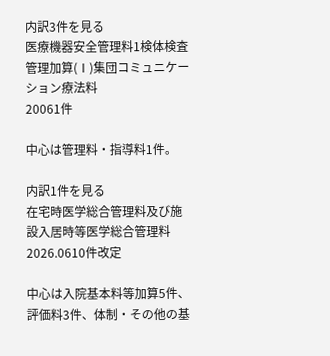内訳3件を見る
医療機器安全管理料1検体検査管理加算(Ⅰ)集団コミュニケーション療法料
20061件

中心は管理料・指導料1件。

内訳1件を見る
在宅時医学総合管理料及び施設入居時等医学総合管理料
2026.0610件改定

中心は入院基本料等加算5件、評価料3件、体制・その他の基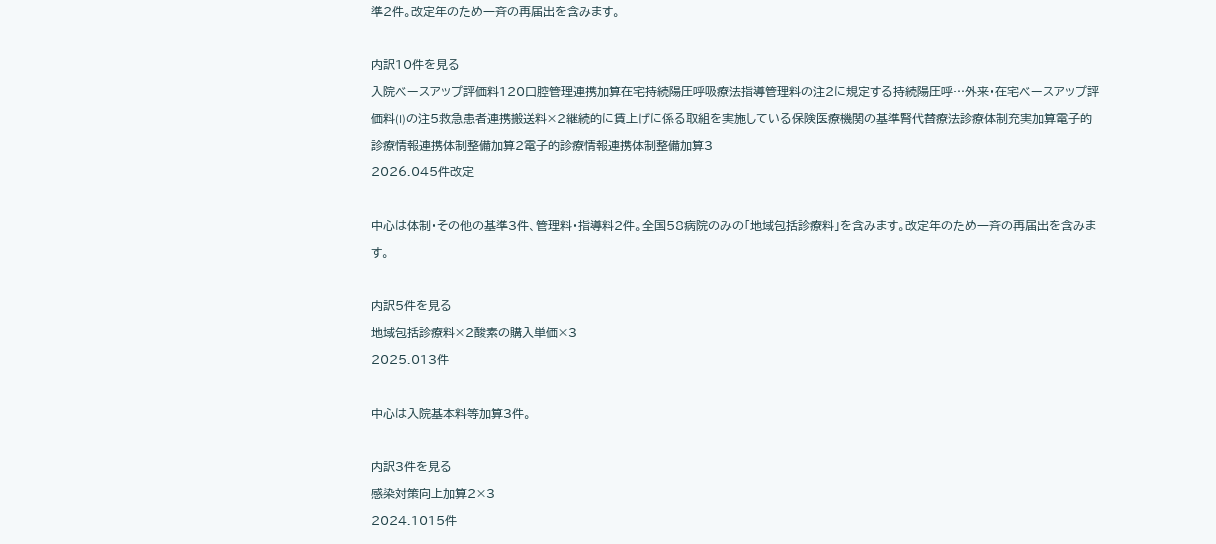準2件。改定年のため一斉の再届出を含みます。

内訳10件を見る
入院ベースアップ評価料120口腔管理連携加算在宅持続陽圧呼吸療法指導管理料の注2に規定する持続陽圧呼…外来・在宅ベースアップ評価料(I)の注5救急患者連携搬送料×2継続的に賃上げに係る取組を実施している保険医療機関の基準腎代替療法診療体制充実加算電子的診療情報連携体制整備加算2電子的診療情報連携体制整備加算3
2026.045件改定

中心は体制・その他の基準3件、管理料・指導料2件。全国58病院のみの「地域包括診療料」を含みます。改定年のため一斉の再届出を含みます。

内訳5件を見る
地域包括診療料×2酸素の購入単価×3
2025.013件

中心は入院基本料等加算3件。

内訳3件を見る
感染対策向上加算2×3
2024.1015件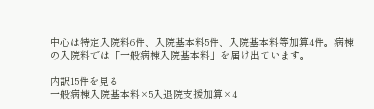中心は特定入院料6件、入院基本料5件、入院基本料等加算4件。病棟の入院料では「一般病棟入院基本料」を届け出ています。

内訳15件を見る
一般病棟入院基本料×5入退院支援加算×4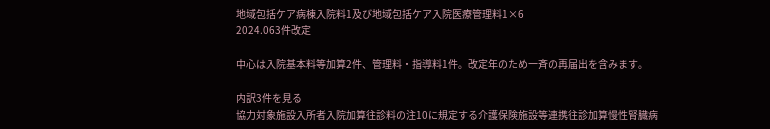地域包括ケア病棟入院料1及び地域包括ケア入院医療管理料1×6
2024.063件改定

中心は入院基本料等加算2件、管理料・指導料1件。改定年のため一斉の再届出を含みます。

内訳3件を見る
協力対象施設入所者入院加算往診料の注10に規定する介護保険施設等連携往診加算慢性腎臓病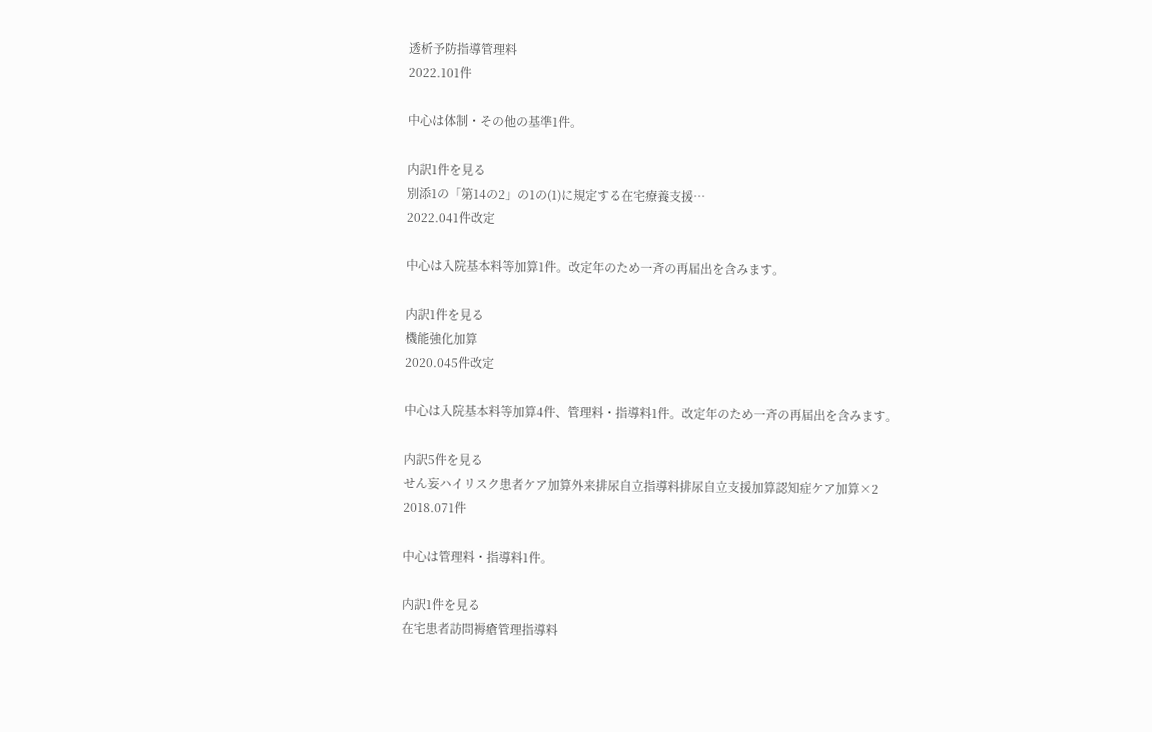透析予防指導管理料
2022.101件

中心は体制・その他の基準1件。

内訳1件を見る
別添1の「第14の2」の1の(1)に規定する在宅療養支援…
2022.041件改定

中心は入院基本料等加算1件。改定年のため一斉の再届出を含みます。

内訳1件を見る
機能強化加算
2020.045件改定

中心は入院基本料等加算4件、管理料・指導料1件。改定年のため一斉の再届出を含みます。

内訳5件を見る
せん妄ハイリスク患者ケア加算外来排尿自立指導料排尿自立支援加算認知症ケア加算×2
2018.071件

中心は管理料・指導料1件。

内訳1件を見る
在宅患者訪問褥瘡管理指導料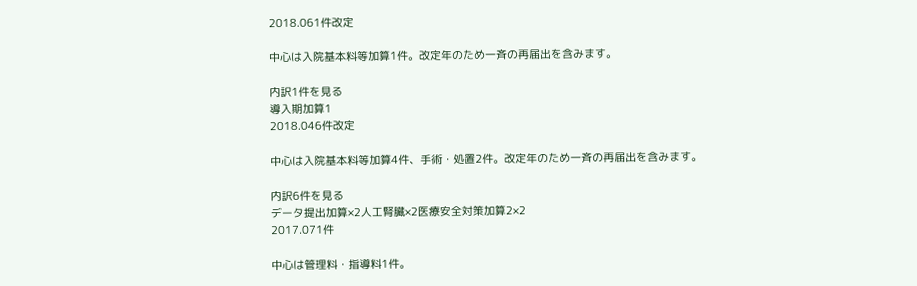2018.061件改定

中心は入院基本料等加算1件。改定年のため一斉の再届出を含みます。

内訳1件を見る
導入期加算1
2018.046件改定

中心は入院基本料等加算4件、手術・処置2件。改定年のため一斉の再届出を含みます。

内訳6件を見る
データ提出加算×2人工腎臓×2医療安全対策加算2×2
2017.071件

中心は管理料・指導料1件。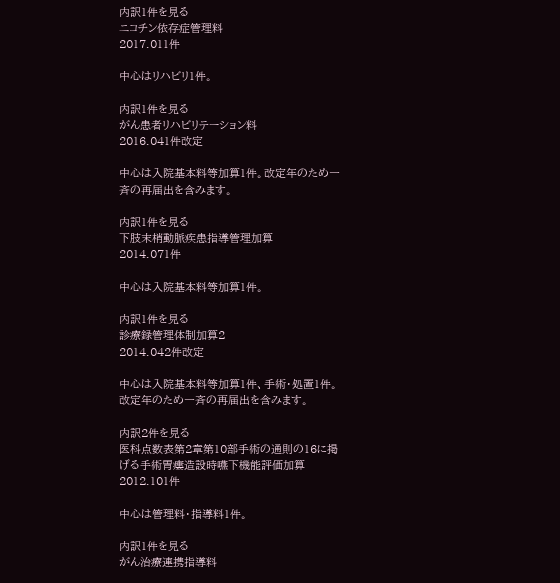内訳1件を見る
ニコチン依存症管理料
2017.011件

中心はリハビリ1件。

内訳1件を見る
がん患者リハビリテーション料
2016.041件改定

中心は入院基本料等加算1件。改定年のため一斉の再届出を含みます。

内訳1件を見る
下肢末梢動脈疾患指導管理加算
2014.071件

中心は入院基本料等加算1件。

内訳1件を見る
診療録管理体制加算2
2014.042件改定

中心は入院基本料等加算1件、手術・処置1件。改定年のため一斉の再届出を含みます。

内訳2件を見る
医科点数表第2章第10部手術の通則の16に掲げる手術胃瘻造設時嚥下機能評価加算
2012.101件

中心は管理料・指導料1件。

内訳1件を見る
がん治療連携指導料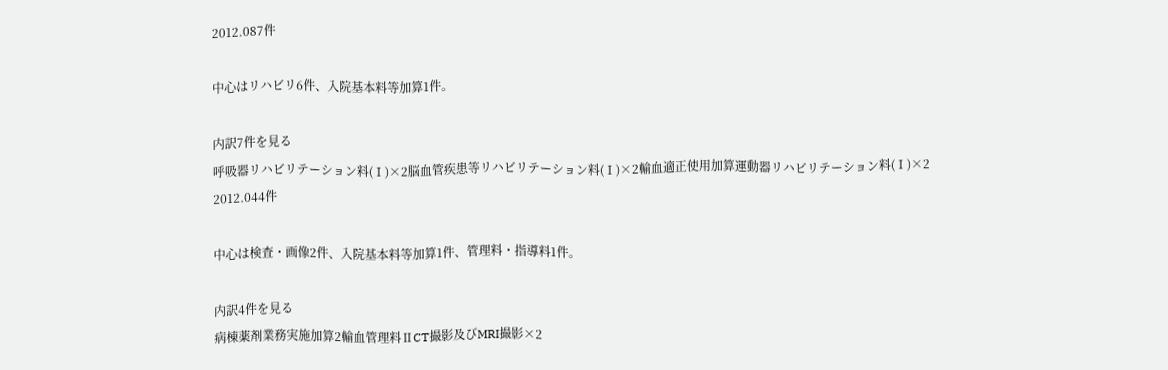2012.087件

中心はリハビリ6件、入院基本料等加算1件。

内訳7件を見る
呼吸器リハビリテーション料(Ⅰ)×2脳血管疾患等リハビリテーション料(Ⅰ)×2輸血適正使用加算運動器リハビリテーション料(Ⅰ)×2
2012.044件

中心は検査・画像2件、入院基本料等加算1件、管理料・指導料1件。

内訳4件を見る
病棟薬剤業務実施加算2輸血管理料ⅡCT撮影及びMRI撮影×2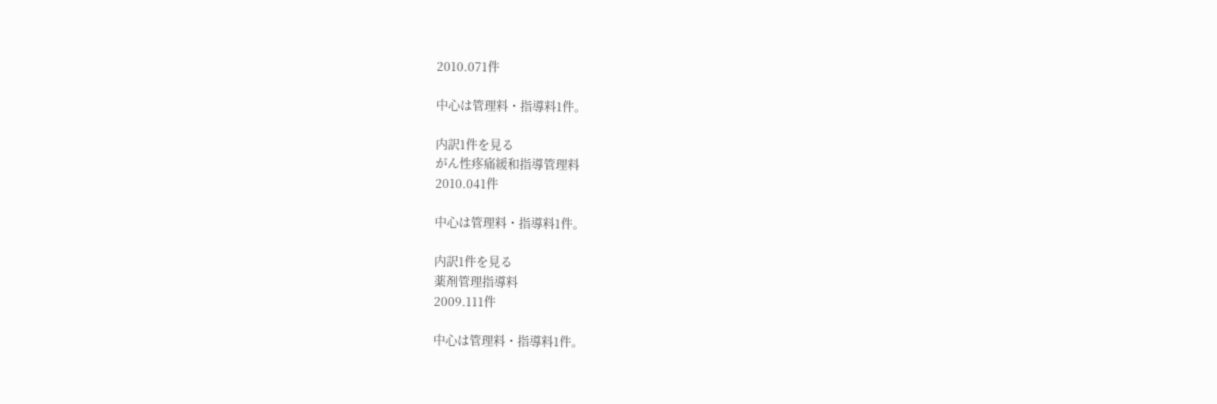2010.071件

中心は管理料・指導料1件。

内訳1件を見る
がん性疼痛緩和指導管理料
2010.041件

中心は管理料・指導料1件。

内訳1件を見る
薬剤管理指導料
2009.111件

中心は管理料・指導料1件。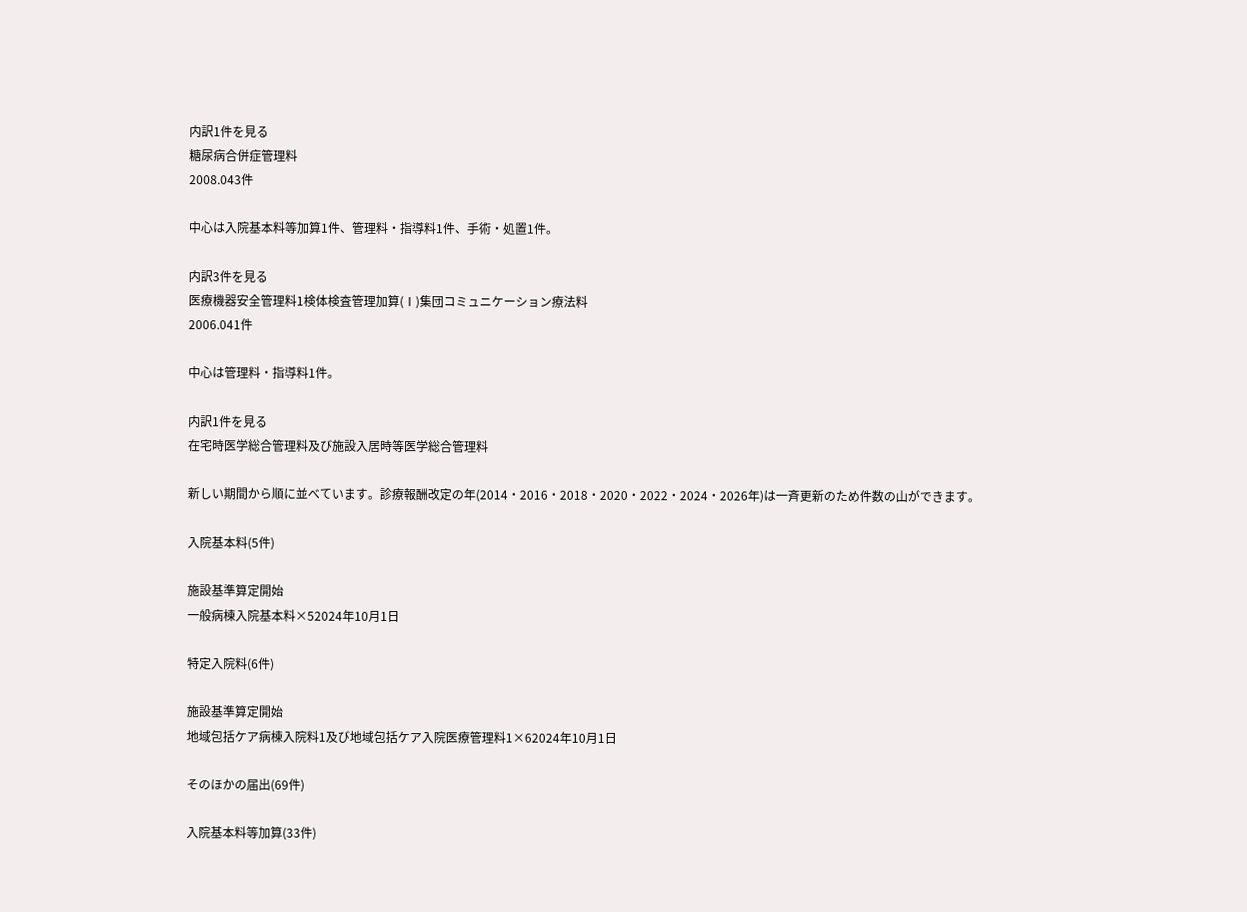内訳1件を見る
糖尿病合併症管理料
2008.043件

中心は入院基本料等加算1件、管理料・指導料1件、手術・処置1件。

内訳3件を見る
医療機器安全管理料1検体検査管理加算(Ⅰ)集団コミュニケーション療法料
2006.041件

中心は管理料・指導料1件。

内訳1件を見る
在宅時医学総合管理料及び施設入居時等医学総合管理料

新しい期間から順に並べています。診療報酬改定の年(2014・2016・2018・2020・2022・2024・2026年)は一斉更新のため件数の山ができます。

入院基本料(5件)

施設基準算定開始
一般病棟入院基本料×52024年10月1日

特定入院料(6件)

施設基準算定開始
地域包括ケア病棟入院料1及び地域包括ケア入院医療管理料1×62024年10月1日

そのほかの届出(69件)

入院基本料等加算(33件)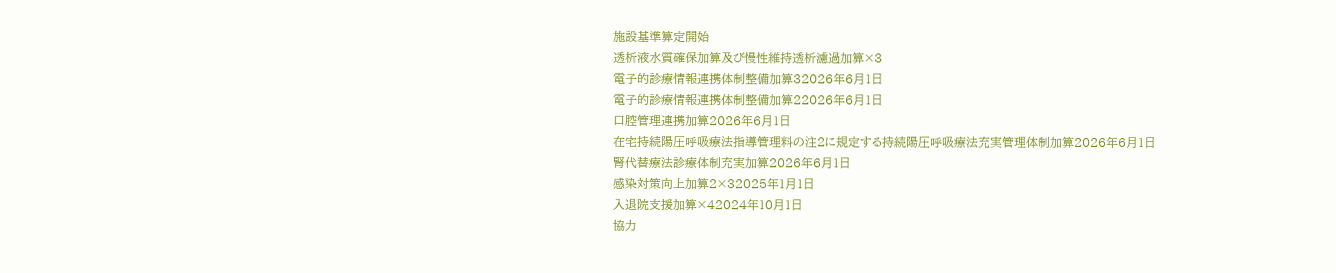施設基準算定開始
透析液水質確保加算及び慢性維持透析濾過加算×3
電子的診療情報連携体制整備加算32026年6月1日
電子的診療情報連携体制整備加算22026年6月1日
口腔管理連携加算2026年6月1日
在宅持続陽圧呼吸療法指導管理料の注2に規定する持続陽圧呼吸療法充実管理体制加算2026年6月1日
腎代替療法診療体制充実加算2026年6月1日
感染対策向上加算2×32025年1月1日
入退院支援加算×42024年10月1日
協力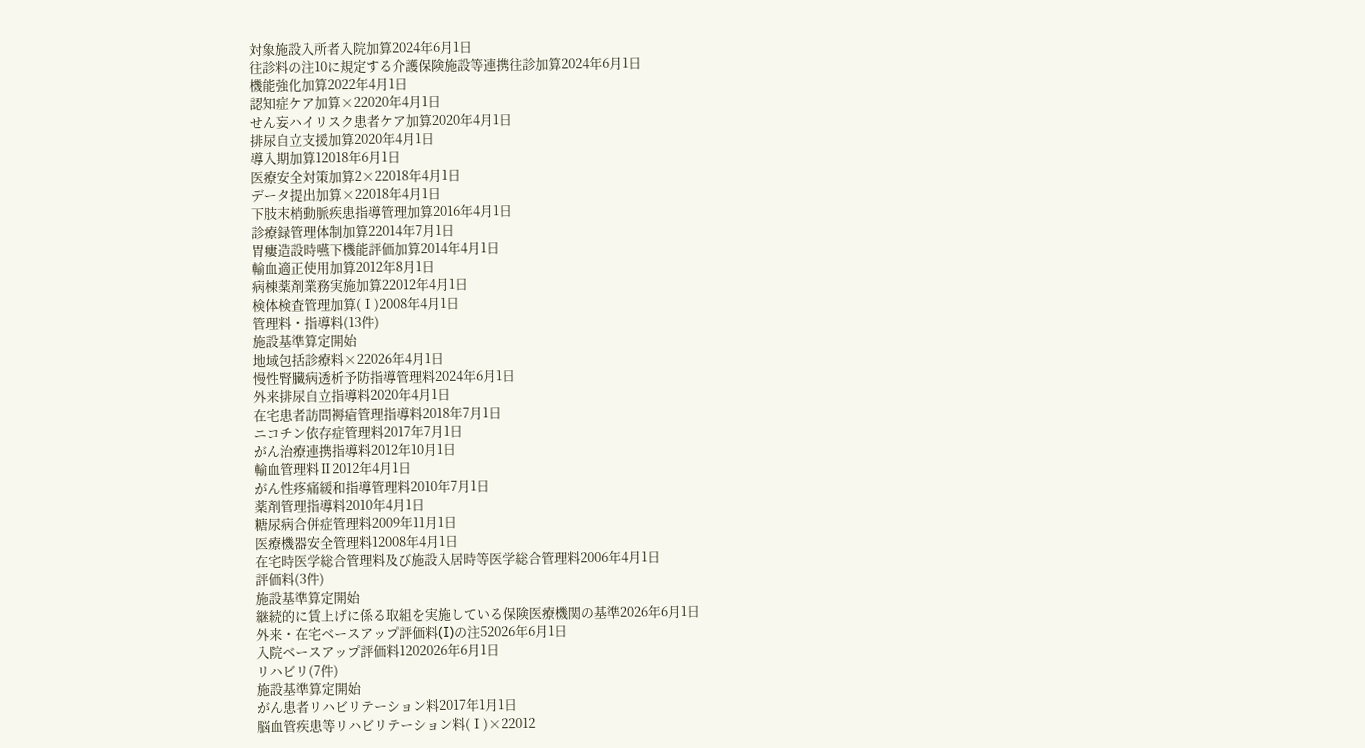対象施設入所者入院加算2024年6月1日
往診料の注10に規定する介護保険施設等連携往診加算2024年6月1日
機能強化加算2022年4月1日
認知症ケア加算×22020年4月1日
せん妄ハイリスク患者ケア加算2020年4月1日
排尿自立支援加算2020年4月1日
導入期加算12018年6月1日
医療安全対策加算2×22018年4月1日
データ提出加算×22018年4月1日
下肢末梢動脈疾患指導管理加算2016年4月1日
診療録管理体制加算22014年7月1日
胃瘻造設時嚥下機能評価加算2014年4月1日
輸血適正使用加算2012年8月1日
病棟薬剤業務実施加算22012年4月1日
検体検査管理加算(Ⅰ)2008年4月1日
管理料・指導料(13件)
施設基準算定開始
地域包括診療料×22026年4月1日
慢性腎臓病透析予防指導管理料2024年6月1日
外来排尿自立指導料2020年4月1日
在宅患者訪問褥瘡管理指導料2018年7月1日
ニコチン依存症管理料2017年7月1日
がん治療連携指導料2012年10月1日
輸血管理料Ⅱ2012年4月1日
がん性疼痛緩和指導管理料2010年7月1日
薬剤管理指導料2010年4月1日
糖尿病合併症管理料2009年11月1日
医療機器安全管理料12008年4月1日
在宅時医学総合管理料及び施設入居時等医学総合管理料2006年4月1日
評価料(3件)
施設基準算定開始
継続的に賃上げに係る取組を実施している保険医療機関の基準2026年6月1日
外来・在宅ベースアップ評価料(I)の注52026年6月1日
入院ベースアップ評価料1202026年6月1日
リハビリ(7件)
施設基準算定開始
がん患者リハビリテーション料2017年1月1日
脳血管疾患等リハビリテーション料(Ⅰ)×22012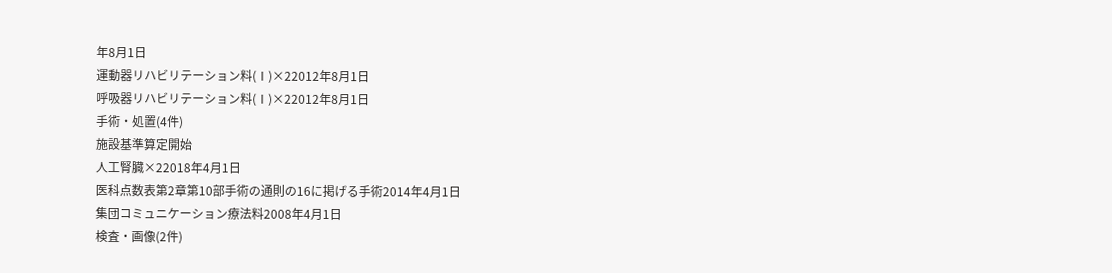年8月1日
運動器リハビリテーション料(Ⅰ)×22012年8月1日
呼吸器リハビリテーション料(Ⅰ)×22012年8月1日
手術・処置(4件)
施設基準算定開始
人工腎臓×22018年4月1日
医科点数表第2章第10部手術の通則の16に掲げる手術2014年4月1日
集団コミュニケーション療法料2008年4月1日
検査・画像(2件)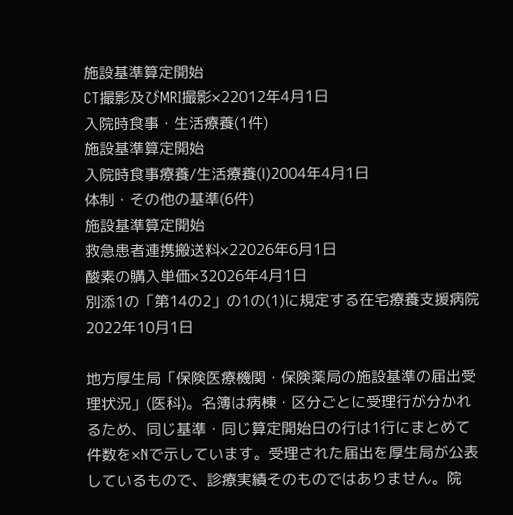施設基準算定開始
CT撮影及びMRI撮影×22012年4月1日
入院時食事・生活療養(1件)
施設基準算定開始
入院時食事療養/生活療養(Ⅰ)2004年4月1日
体制・その他の基準(6件)
施設基準算定開始
救急患者連携搬送料×22026年6月1日
酸素の購入単価×32026年4月1日
別添1の「第14の2」の1の(1)に規定する在宅療養支援病院2022年10月1日

地方厚生局「保険医療機関・保険薬局の施設基準の届出受理状況」(医科)。名簿は病棟・区分ごとに受理行が分かれるため、同じ基準・同じ算定開始日の行は1行にまとめて件数を×Nで示しています。受理された届出を厚生局が公表しているもので、診療実績そのものではありません。院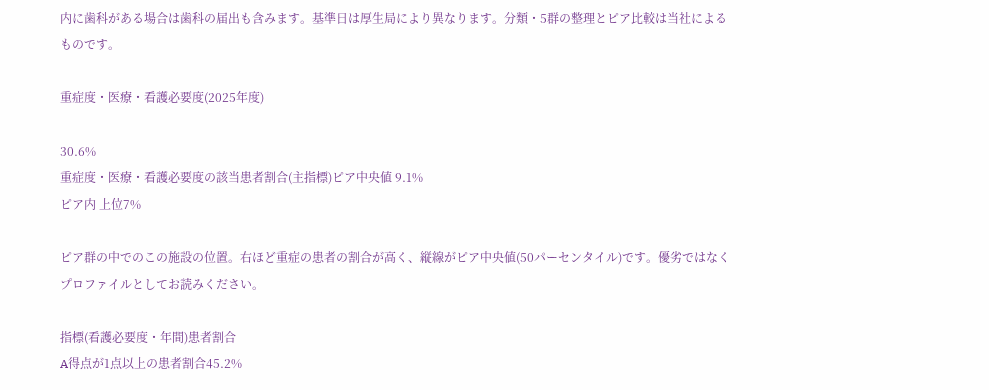内に歯科がある場合は歯科の届出も含みます。基準日は厚生局により異なります。分類・5群の整理とピア比較は当社によるものです。

重症度・医療・看護必要度(2025年度)

30.6%
重症度・医療・看護必要度の該当患者割合(主指標)ピア中央値 9.1%
ピア内 上位7%

ピア群の中でのこの施設の位置。右ほど重症の患者の割合が高く、縦線がピア中央値(50パーセンタイル)です。優劣ではなくプロファイルとしてお読みください。

指標(看護必要度・年間)患者割合
A得点が1点以上の患者割合45.2%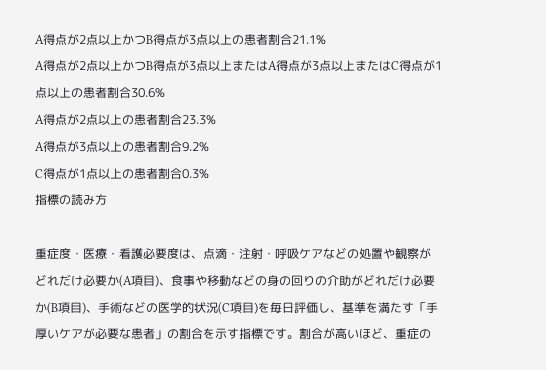A得点が2点以上かつB得点が3点以上の患者割合21.1%
A得点が2点以上かつB得点が3点以上またはA得点が3点以上またはC得点が1点以上の患者割合30.6%
A得点が2点以上の患者割合23.3%
A得点が3点以上の患者割合9.2%
C得点が1点以上の患者割合0.3%
指標の読み方

重症度・医療・看護必要度は、点滴・注射・呼吸ケアなどの処置や観察がどれだけ必要か(A項目)、食事や移動などの身の回りの介助がどれだけ必要か(B項目)、手術などの医学的状況(C項目)を毎日評価し、基準を満たす「手厚いケアが必要な患者」の割合を示す指標です。割合が高いほど、重症の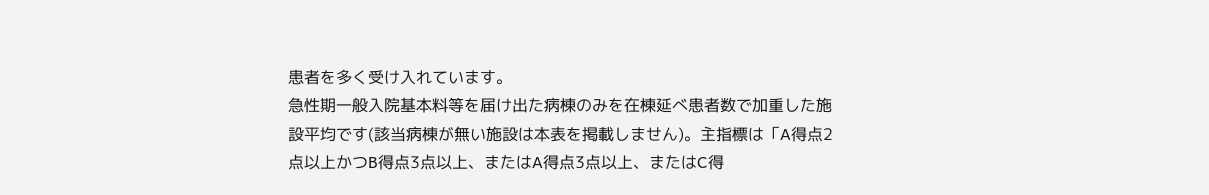患者を多く受け入れています。
急性期一般入院基本料等を届け出た病棟のみを在棟延べ患者数で加重した施設平均です(該当病棟が無い施設は本表を掲載しません)。主指標は「A得点2点以上かつB得点3点以上、またはA得点3点以上、またはC得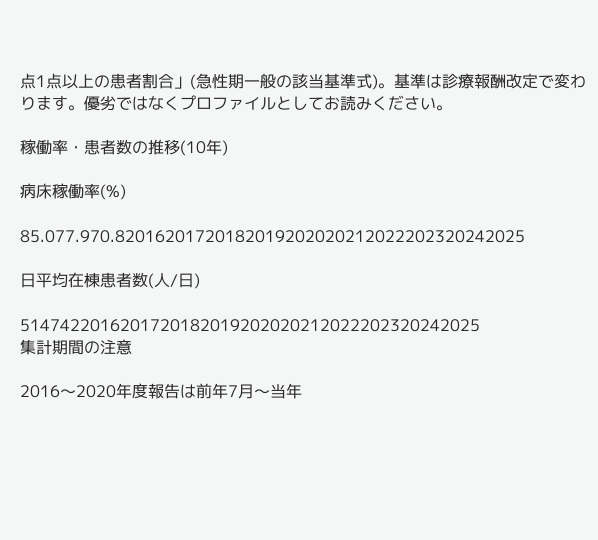点1点以上の患者割合」(急性期一般の該当基準式)。基準は診療報酬改定で変わります。優劣ではなくプロファイルとしてお読みください。

稼働率・患者数の推移(10年)

病床稼働率(%)

85.077.970.82016201720182019202020212022202320242025

日平均在棟患者数(人/日)

5147422016201720182019202020212022202320242025
集計期間の注意

2016〜2020年度報告は前年7月〜当年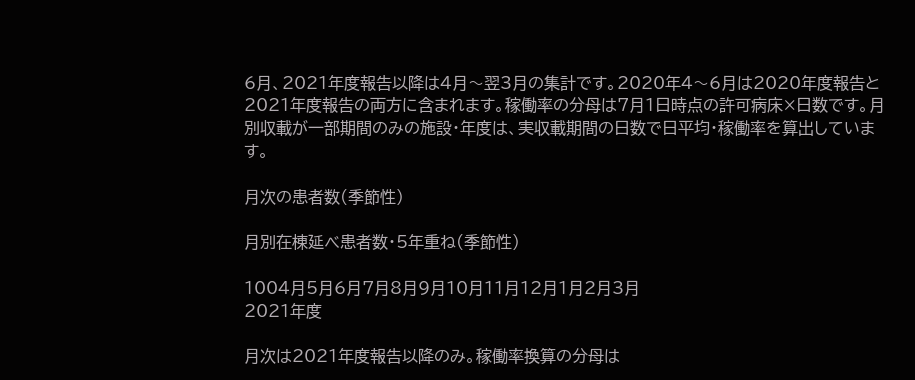6月、2021年度報告以降は4月〜翌3月の集計です。2020年4〜6月は2020年度報告と2021年度報告の両方に含まれます。稼働率の分母は7月1日時点の許可病床×日数です。月別収載が一部期間のみの施設・年度は、実収載期間の日数で日平均・稼働率を算出しています。

月次の患者数(季節性)

月別在棟延べ患者数・5年重ね(季節性)

1004月5月6月7月8月9月10月11月12月1月2月3月
2021年度

月次は2021年度報告以降のみ。稼働率換算の分母は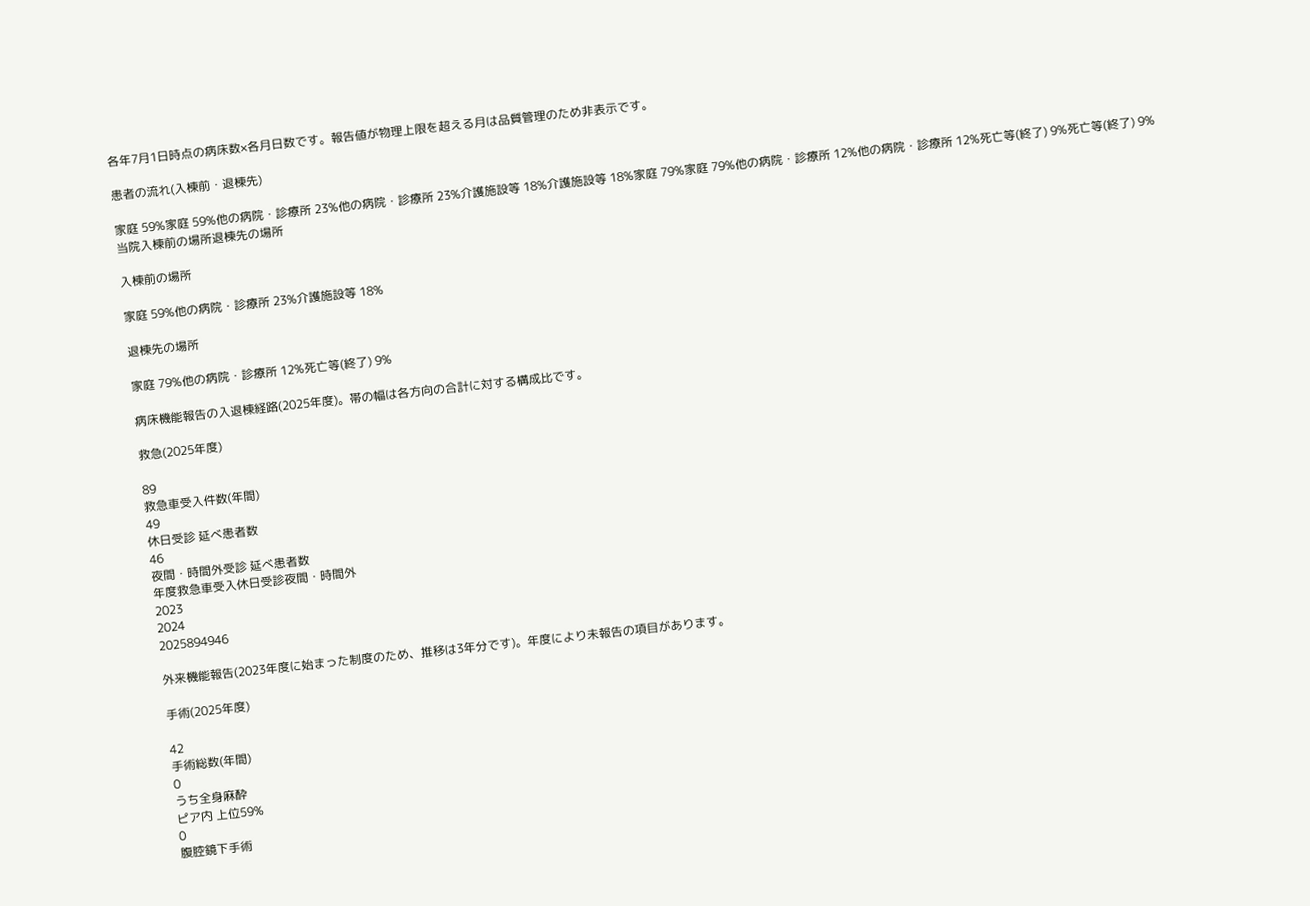各年7月1日時点の病床数×各月日数です。報告値が物理上限を超える月は品質管理のため非表示です。

患者の流れ(入棟前・退棟先)

家庭 59%家庭 59%他の病院・診療所 23%他の病院・診療所 23%介護施設等 18%介護施設等 18%家庭 79%家庭 79%他の病院・診療所 12%他の病院・診療所 12%死亡等(終了) 9%死亡等(終了) 9%当院入棟前の場所退棟先の場所

入棟前の場所

家庭 59%他の病院・診療所 23%介護施設等 18%

退棟先の場所

家庭 79%他の病院・診療所 12%死亡等(終了) 9%

病床機能報告の入退棟経路(2025年度)。帯の幅は各方向の合計に対する構成比です。

救急(2025年度)

89
救急車受入件数(年間)
49
休日受診 延べ患者数
46
夜間・時間外受診 延べ患者数
年度救急車受入休日受診夜間・時間外
2023
2024
2025894946

外来機能報告(2023年度に始まった制度のため、推移は3年分です)。年度により未報告の項目があります。

手術(2025年度)

42
手術総数(年間)
0
うち全身麻酔
ピア内 上位59%
0
腹腔鏡下手術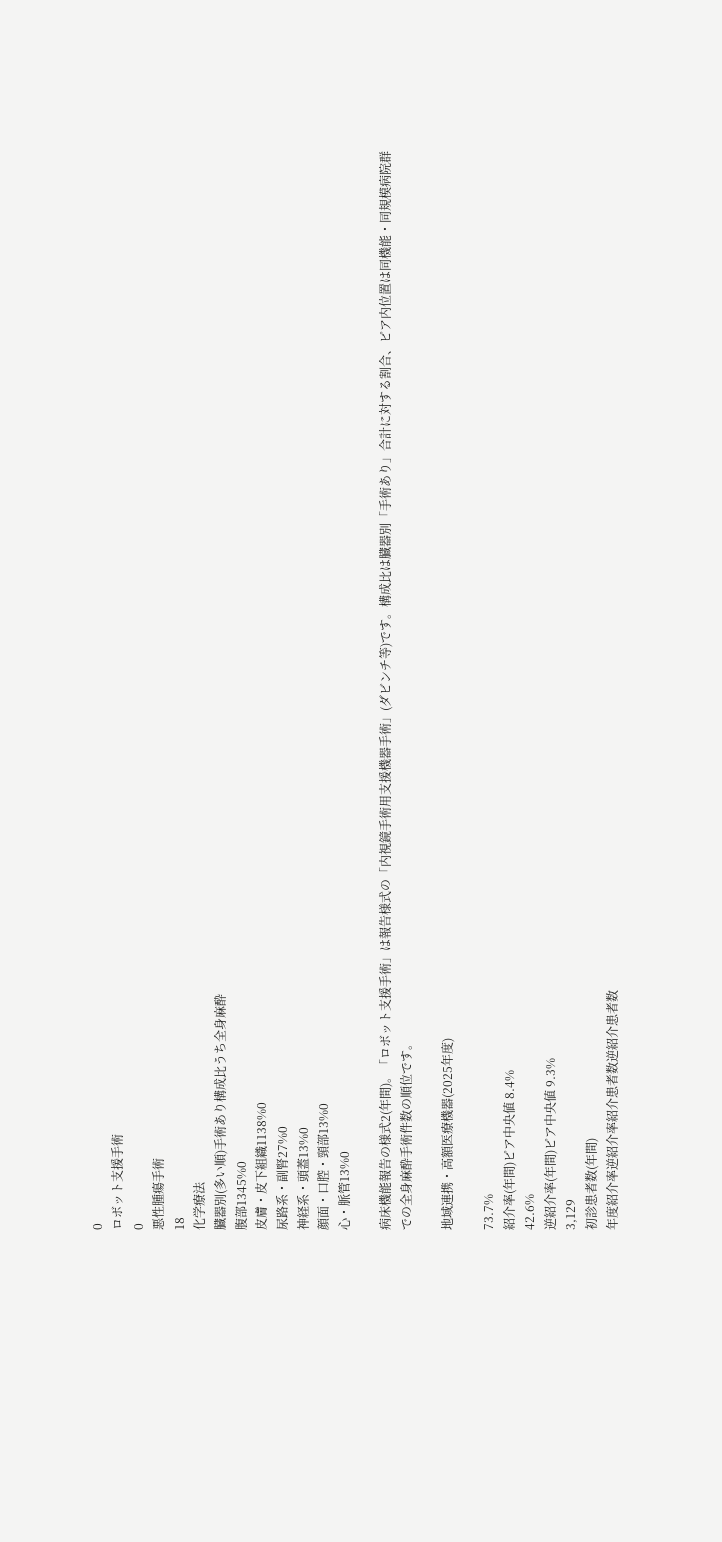0
ロボット支援手術
0
悪性腫瘍手術
18
化学療法
臓器別(多い順)手術あり構成比うち全身麻酔
腹部1345%0
皮膚・皮下組織1138%0
尿路系・副腎27%0
神経系・頭蓋13%0
顔面・口腔・頸部13%0
心・脈管13%0

病床機能報告の様式2(年間)。「ロボット支援手術」は報告様式の「内視鏡手術用支援機器手術」(ダビンチ等)です。構成比は臓器別「手術あり」合計に対する割合、ピア内位置は同機能・同規模病院群での全身麻酔手術件数の順位です。

地域連携・高額医療機器(2025年度)

73.7%
紹介率(年間)ピア中央値 8.4%
42.6%
逆紹介率(年間)ピア中央値 9.3%
3,129
初診患者数(年間)
年度紹介率逆紹介率紹介患者数逆紹介患者数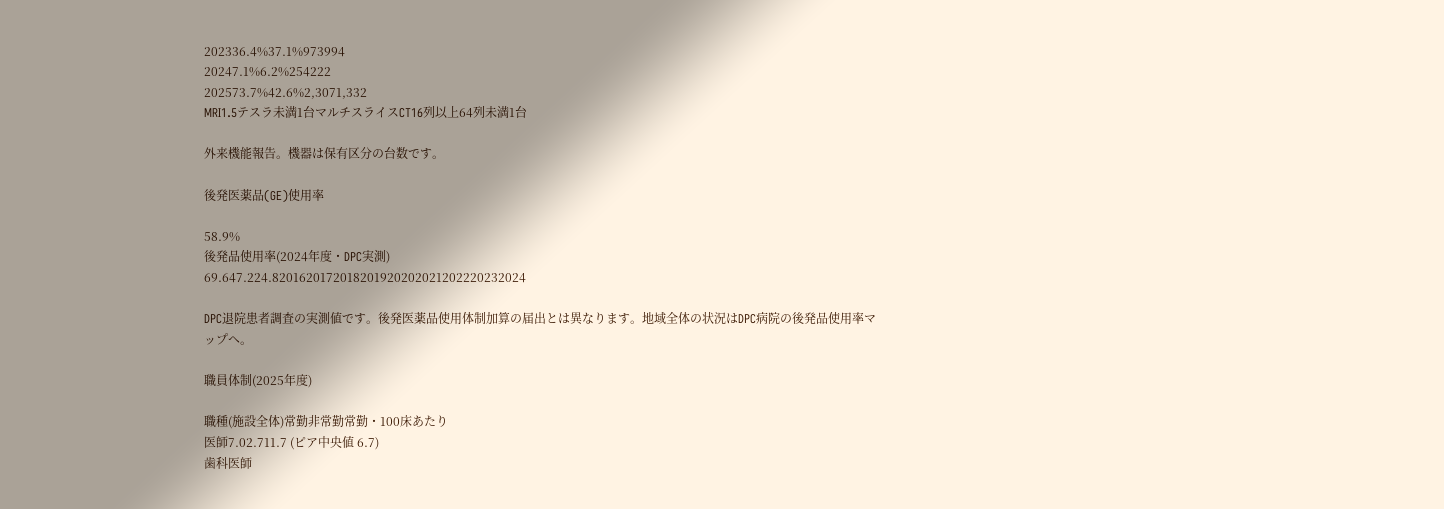202336.4%37.1%973994
20247.1%6.2%254222
202573.7%42.6%2,3071,332
MRI1.5テスラ未満1台マルチスライスCT16列以上64列未満1台

外来機能報告。機器は保有区分の台数です。

後発医薬品(GE)使用率

58.9%
後発品使用率(2024年度・DPC実測)
69.647.224.8201620172018201920202021202220232024

DPC退院患者調査の実測値です。後発医薬品使用体制加算の届出とは異なります。地域全体の状況はDPC病院の後発品使用率マップへ。

職員体制(2025年度)

職種(施設全体)常勤非常勤常勤・100床あたり
医師7.02.711.7 (ピア中央値 6.7)
歯科医師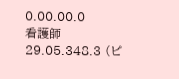0.00.00.0
看護師29.05.348.3 (ピ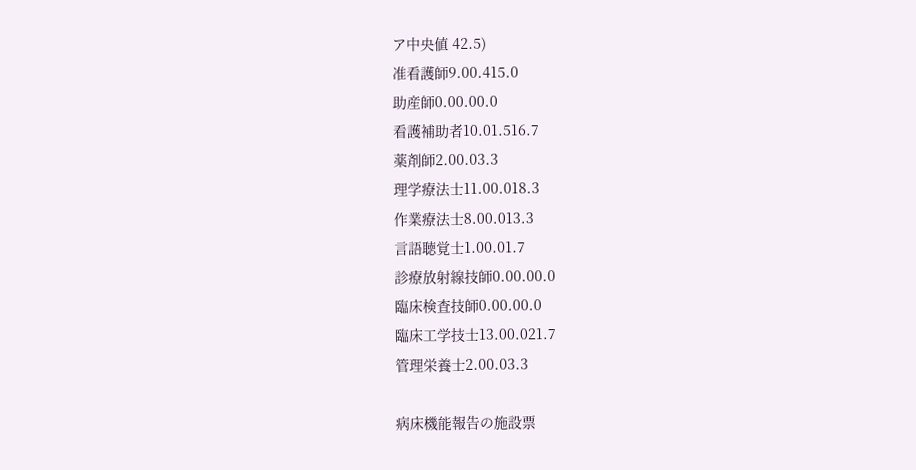ア中央値 42.5)
准看護師9.00.415.0
助産師0.00.00.0
看護補助者10.01.516.7
薬剤師2.00.03.3
理学療法士11.00.018.3
作業療法士8.00.013.3
言語聴覚士1.00.01.7
診療放射線技師0.00.00.0
臨床検査技師0.00.00.0
臨床工学技士13.00.021.7
管理栄養士2.00.03.3

病床機能報告の施設票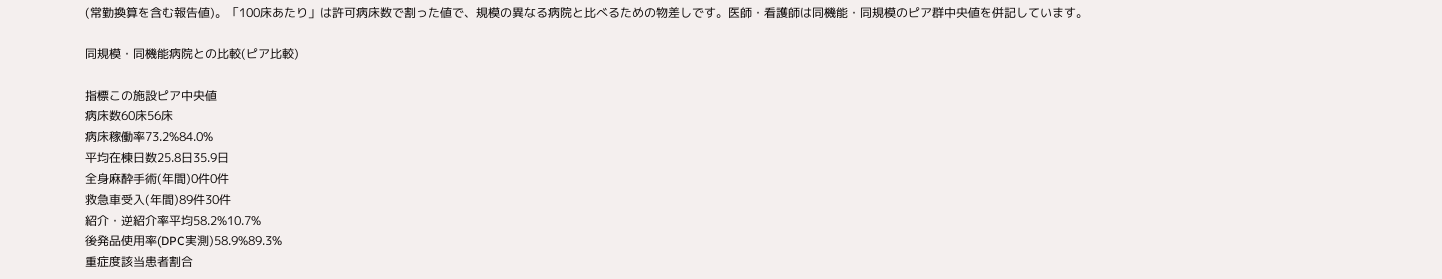(常勤換算を含む報告値)。「100床あたり」は許可病床数で割った値で、規模の異なる病院と比べるための物差しです。医師・看護師は同機能・同規模のピア群中央値を併記しています。

同規模・同機能病院との比較(ピア比較)

指標この施設ピア中央値
病床数60床56床
病床稼働率73.2%84.0%
平均在棟日数25.8日35.9日
全身麻酔手術(年間)0件0件
救急車受入(年間)89件30件
紹介・逆紹介率平均58.2%10.7%
後発品使用率(DPC実測)58.9%89.3%
重症度該当患者割合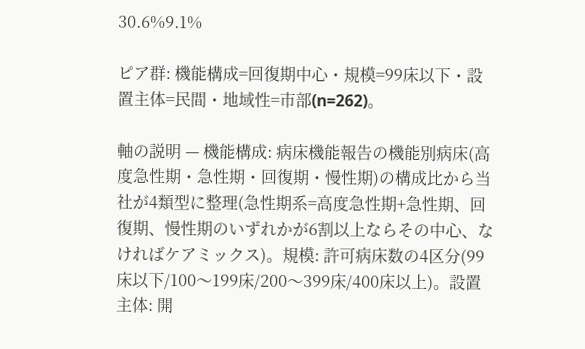30.6%9.1%

ピア群: 機能構成=回復期中心・規模=99床以下・設置主体=民間・地域性=市部(n=262)。

軸の説明 — 機能構成: 病床機能報告の機能別病床(高度急性期・急性期・回復期・慢性期)の構成比から当社が4類型に整理(急性期系=高度急性期+急性期、回復期、慢性期のいずれかが6割以上ならその中心、なければケアミックス)。規模: 許可病床数の4区分(99床以下/100〜199床/200〜399床/400床以上)。設置主体: 開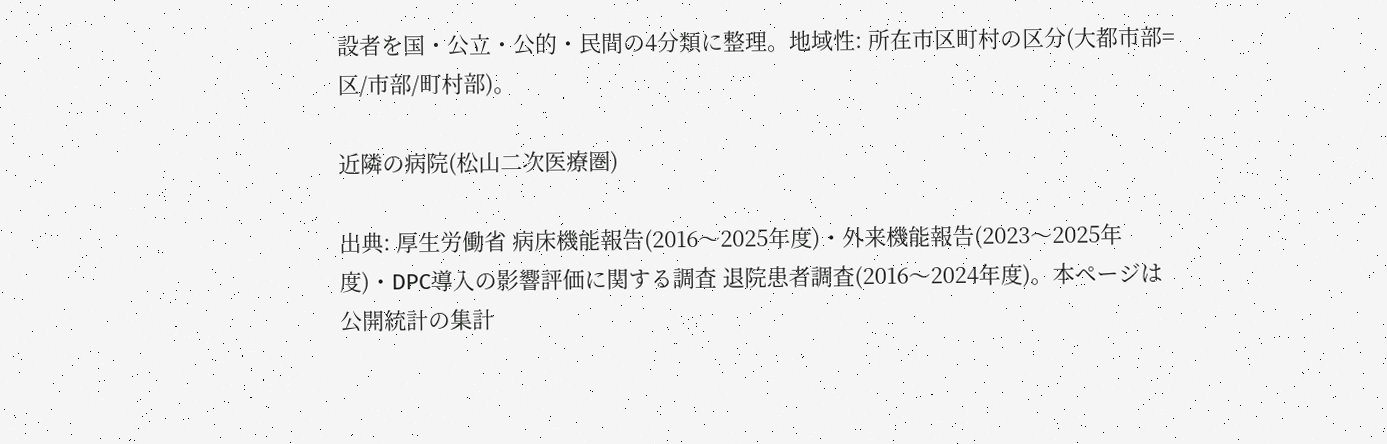設者を国・公立・公的・民間の4分類に整理。地域性: 所在市区町村の区分(大都市部=区/市部/町村部)。

近隣の病院(松山二次医療圏)

出典: 厚生労働省 病床機能報告(2016〜2025年度)・外来機能報告(2023〜2025年度)・DPC導入の影響評価に関する調査 退院患者調査(2016〜2024年度)。本ページは公開統計の集計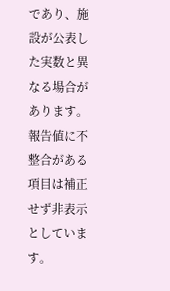であり、施設が公表した実数と異なる場合があります。報告値に不整合がある項目は補正せず非表示としています。